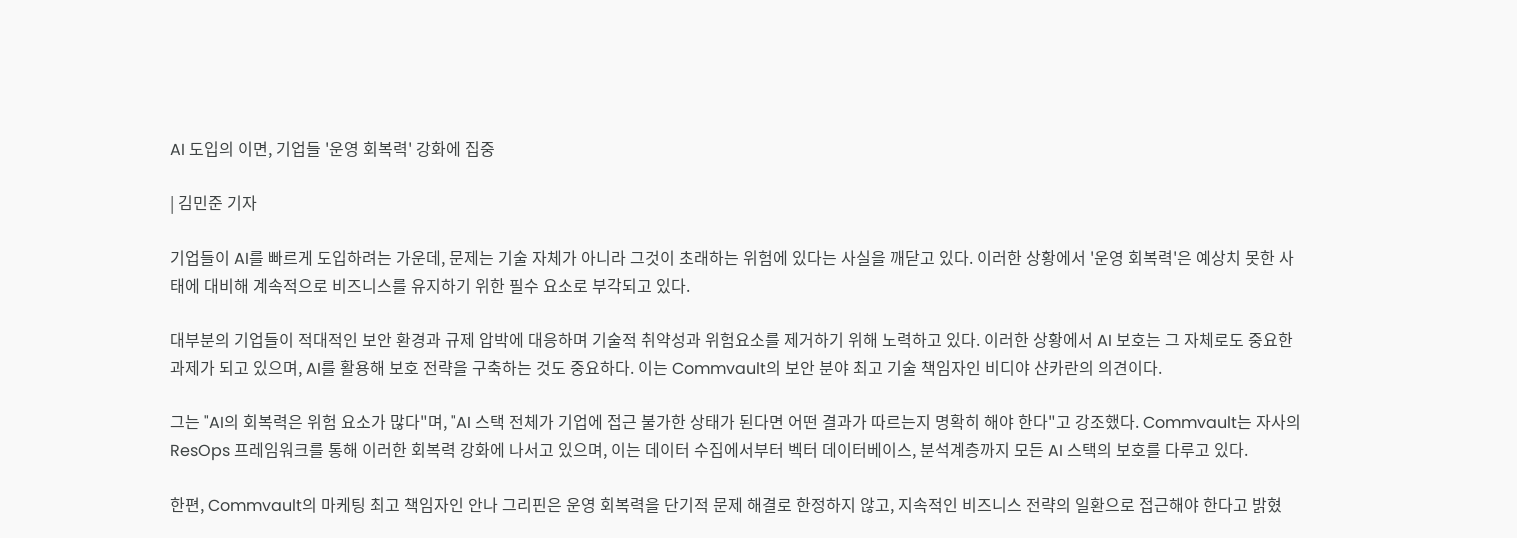AI 도입의 이면, 기업들 '운영 회복력' 강화에 집중

| 김민준 기자

기업들이 AI를 빠르게 도입하려는 가운데, 문제는 기술 자체가 아니라 그것이 초래하는 위험에 있다는 사실을 깨닫고 있다. 이러한 상황에서 '운영 회복력'은 예상치 못한 사태에 대비해 계속적으로 비즈니스를 유지하기 위한 필수 요소로 부각되고 있다.

대부분의 기업들이 적대적인 보안 환경과 규제 압박에 대응하며 기술적 취약성과 위험요소를 제거하기 위해 노력하고 있다. 이러한 상황에서 AI 보호는 그 자체로도 중요한 과제가 되고 있으며, AI를 활용해 보호 전략을 구축하는 것도 중요하다. 이는 Commvault의 보안 분야 최고 기술 책임자인 비디야 샨카란의 의견이다.

그는 "AI의 회복력은 위험 요소가 많다"며, "AI 스택 전체가 기업에 접근 불가한 상태가 된다면 어떤 결과가 따르는지 명확히 해야 한다"고 강조했다. Commvault는 자사의 ResOps 프레임워크를 통해 이러한 회복력 강화에 나서고 있으며, 이는 데이터 수집에서부터 벡터 데이터베이스, 분석계층까지 모든 AI 스택의 보호를 다루고 있다.

한편, Commvault의 마케팅 최고 책임자인 안나 그리핀은 운영 회복력을 단기적 문제 해결로 한정하지 않고, 지속적인 비즈니스 전략의 일환으로 접근해야 한다고 밝혔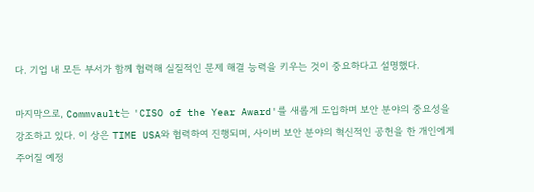다. 기업 내 모든 부서가 함께 협력해 실질적인 문제 해결 능력을 키우는 것이 중요하다고 설명했다.

마지막으로, Commvault는 'CISO of the Year Award'를 새롭게 도입하며 보안 분야의 중요성을 강조하고 있다. 이 상은 TIME USA와 협력하여 진행되며, 사이버 보안 분야의 혁신적인 공헌을 한 개인에게 주어질 예정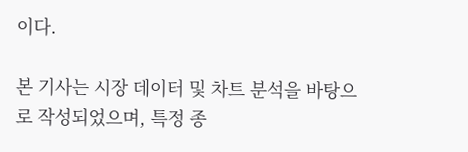이다.

본 기사는 시장 데이터 및 차트 분석을 바탕으로 작성되었으며, 특정 종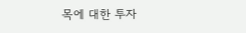목에 대한 투자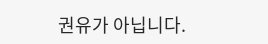권유가 아닙니다.